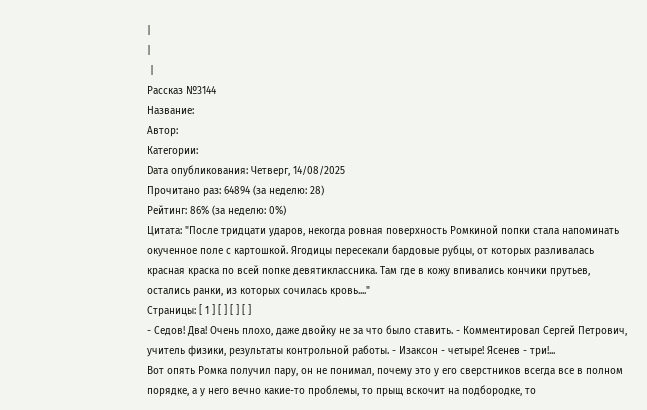|
|
 |
Рассказ №3144
Название:
Автор:
Категории:
Dата опубликования: Четверг, 14/08/2025
Прочитано раз: 64894 (за неделю: 28)
Рейтинг: 86% (за неделю: 0%)
Цитата: "После тридцати ударов, некогда ровная поверхность Ромкиной попки стала напоминать окученное поле с картошкой. Ягодицы пересекали бардовые рубцы, от которых разливалась красная краска по всей попке девятиклассника. Там где в кожу впивались кончики прутьев, остались ранки, из которых сочилась кровь...."
Страницы: [ 1 ] [ ] [ ] [ ]
- Седов! Два! Очень плохо, даже двойку не за что было ставить. - Комментировал Сергей Петрович, учитель физики, результаты контрольной работы. - Изаксон - четыре! Ясенев - три!...
Вот опять Ромка получил пару, он не понимал, почему это у его сверстников всегда все в полном порядке, а у него вечно какие-то проблемы, то прыщ вскочит на подбородке, то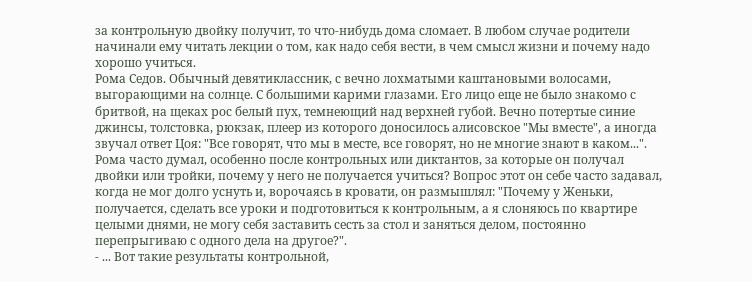за контрольную двойку получит, то что-нибудь дома сломает. В любом случае родители начинали ему читать лекции о том, как надо себя вести, в чем смысл жизни и почему надо хорошо учиться.
Рома Седов. Обычный девятиклассник, с вечно лохматыми каштановыми волосами, выгорающими на солнце. С большими карими глазами. Его лицо еще не было знакомо с бритвой, на щеках рос белый пух, темнеющий над верхней губой. Вечно потертые синие джинсы, толстовка, рюкзак, плеер из которого доносилось алисовское "Мы вместе", а иногда звучал ответ Цоя: "Все говорят, что мы в месте, все говорят, но не многие знают в каком...". Рома часто думал, особенно после контрольных или диктантов, за которые он получал двойки или тройки, почему у него не получается учиться? Вопрос этот он себе часто задавал, когда не мог долго уснуть и, ворочаясь в кровати, он размышлял: "Почему у Женьки, получается, сделать все уроки и подготовиться к контрольным, а я слоняюсь по квартире целыми днями, не могу себя заставить сесть за стол и заняться делом, постоянно перепрыгиваю с одного дела на другое?".
- ... Вот такие результаты контрольной,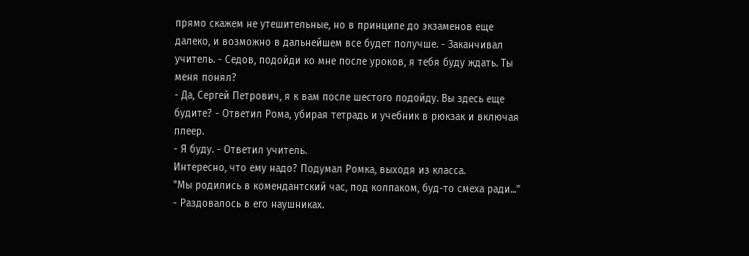прямо скажем не утешительные, но в принципе до экзаменов еще далеко, и возможно в дальнейшем все будет получше. - Заканчивал учитель. - Седов, подойди ко мне после уроков, я тебя буду ждать. Ты меня понял?
- Да, Сергей Петрович, я к вам после шестого подойду. Вы здесь еще будите? - Ответил Рома, убирая тетрадь и учебник в рюкзак и включая плеер.
- Я буду. - Ответил учитель.
Интересно, что ему надо? Подумал Ромка, выходя из класса.
"Мы родились в комендантский час, под колпаком, буд-то смеха ради..." - Раздовалось в его наушниках.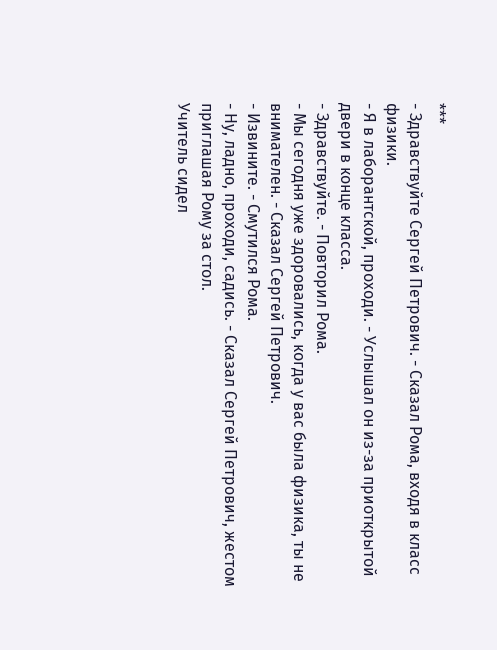***
- Здравствуйте Сергей Петрович. - Сказал Рома, входя в класс физики.
- Я в лаборантской, проходи. - Услышал он из-за приоткрытой двери в конце класса.
- Здравствуйте. - Повторил Рома.
- Мы сегодня уже здоровались, когда у вас была физика, ты не внимателен. - Сказал Сергей Петрович.
- Извините. - Смутился Рома.
- Ну, ладно, проходи, садись. - Сказал Сергей Петрович, жестом приглашая Рому за стол.
Учитель сидел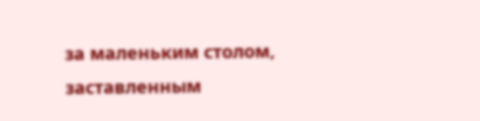за маленьким столом, заставленным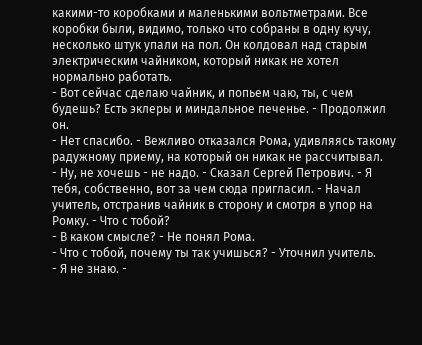какими-то коробками и маленькими вольтметрами. Все коробки были, видимо, только что собраны в одну кучу, несколько штук упали на пол. Он колдовал над старым электрическим чайником, который никак не хотел нормально работать.
- Вот сейчас сделаю чайник, и попьем чаю, ты, с чем будешь? Есть эклеры и миндальное печенье. - Продолжил он.
- Нет спасибо. - Вежливо отказался Рома, удивляясь такому радужному приему, на который он никак не рассчитывал.
- Ну, не хочешь - не надо. - Сказал Сергей Петрович. - Я тебя, собственно, вот за чем сюда пригласил. - Начал учитель, отстранив чайник в сторону и смотря в упор на Ромку. - Что с тобой?
- В каком смысле? - Не понял Рома.
- Что с тобой, почему ты так учишься? - Уточнил учитель.
- Я не знаю. -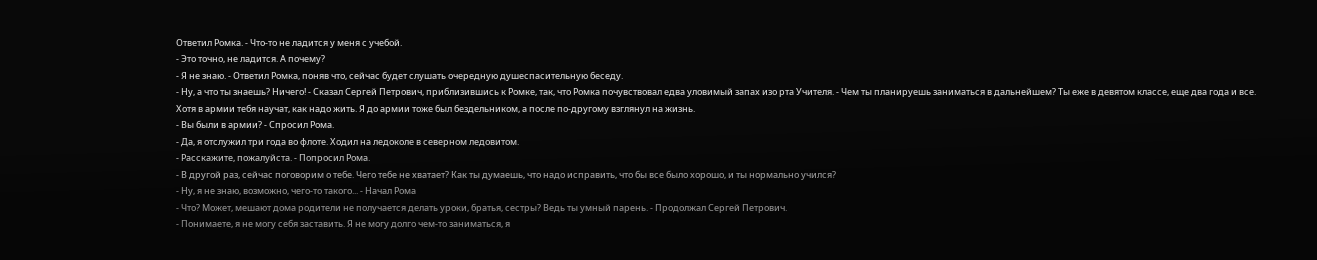Ответил Ромка. - Что-то не ладится у меня с учебой.
- Это точно, не ладится. А почему?
- Я не знаю. - Ответил Ромка, поняв что, сейчас будет слушать очередную душеспасительную беседу.
- Ну, а что ты знаешь? Ничего! - Сказал Сергей Петрович, приблизившись к Ромке, так, что Ромка почувствовал едва уловимый запах изо рта Учителя. - Чем ты планируешь заниматься в дальнейшем? Ты еже в девятом классе, еще два года и все. Хотя в армии тебя научат, как надо жить. Я до армии тоже был бездельником, а после по-другому взглянул на жизнь.
- Вы были в армии? - Спросил Рома.
- Да, я отслужил три года во флоте. Ходил на ледоколе в северном ледовитом.
- Расскажите, пожалуйста. - Попросил Рома.
- В другой раз, сейчас поговорим о тебе. Чего тебе не хватает? Как ты думаешь, что надо исправить, что бы все было хорошо, и ты нормально учился?
- Ну, я не знаю, возможно, чего-то такого... - Начал Рома
- Что? Может, мешают дома родители не получается делать уроки, братья, сестры? Ведь ты умный парень. - Продолжал Сергей Петрович.
- Понимаете, я не могу себя заставить. Я не могу долго чем-то заниматься, я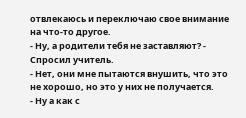отвлекаюсь и переключаю свое внимание на что-то другое.
- Ну, а родители тебя не заставляют? - Спросил учитель.
- Нет, они мне пытаются внушить, что это не хорошо, но это у них не получается.
- Ну а как с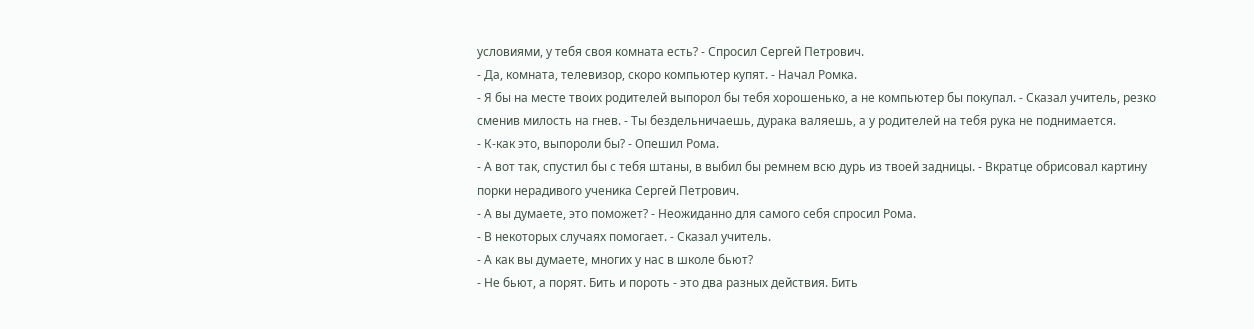условиями, у тебя своя комната есть? - Спросил Сергей Петрович.
- Да, комната, телевизор, скоро компьютер купят. - Начал Ромка.
- Я бы на месте твоих родителей выпорол бы тебя хорошенько, а не компьютер бы покупал. - Сказал учитель, резко сменив милость на гнев. - Ты бездельничаешь, дурака валяешь, а у родителей на тебя рука не поднимается.
- К-как это, выпороли бы? - Опешил Рома.
- А вот так, спустил бы с тебя штаны, в выбил бы ремнем всю дурь из твоей задницы. - Вкратце обрисовал картину порки нерадивого ученика Сергей Петрович.
- А вы думаете, это поможет? - Неожиданно для самого себя спросил Рома.
- В некоторых случаях помогает. - Сказал учитель.
- А как вы думаете, многих у нас в школе бьют?
- Не бьют, а порят. Бить и пороть - это два разных действия. Бить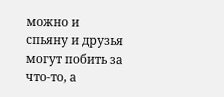можно и спьяну и друзья могут побить за что-то, а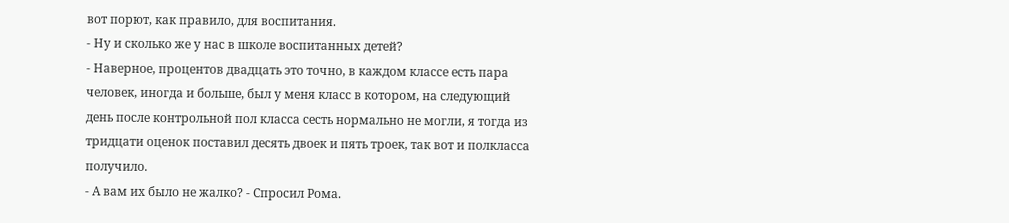вот порют, как правило, для воспитания.
- Ну и сколько же у нас в школе воспитанных детей?
- Наверное, процентов двадцать это точно, в каждом классе есть пара человек, иногда и больше, был у меня класс в котором, на следующий день после контрольной пол класса сесть нормально не могли, я тогда из тридцати оценок поставил десять двоек и пять троек, так вот и полкласса получило.
- А вам их было не жалко? - Спросил Рома.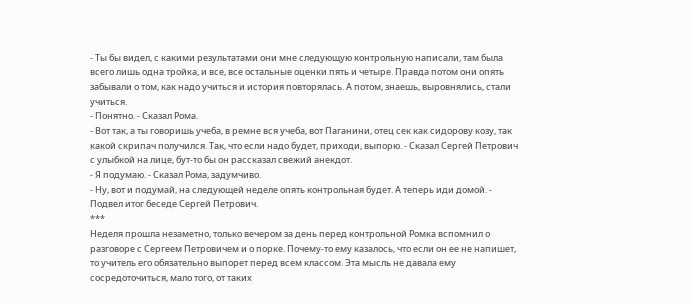- Ты бы видел, с какими результатами они мне следующую контрольную написали, там была всего лишь одна тройка, и все, все остальные оценки пять и четыре. Правда потом они опять забывали о том, как надо учиться и история повторялась. А потом, знаешь, выровнялись, стали учиться.
- Понятно. - Сказал Рома.
- Вот так, а ты говоришь учеба, в ремне вся учеба, вот Паганини, отец сек как сидорову козу, так какой скрипач получился. Так, что если надо будет, приходи, выпорю. - Сказал Сергей Петрович с улыбкой на лице, бут-то бы он рассказал свежий анекдот.
- Я подумаю. - Сказал Рома, задумчиво.
- Ну, вот и подумай, на следующей неделе опять контрольная будет. А теперь иди домой. - Подвел итог беседе Сергей Петрович.
***
Неделя прошла незаметно, только вечером за день перед контрольной Ромка вспомнил о разговоре с Сергеем Петровичем и о порке. Почему-то ему казалось, что если он ее не напишет, то учитель его обязательно выпорет перед всем классом. Эта мысль не давала ему сосредоточиться, мало того, от таких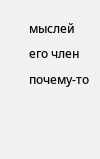мыслей его член почему-то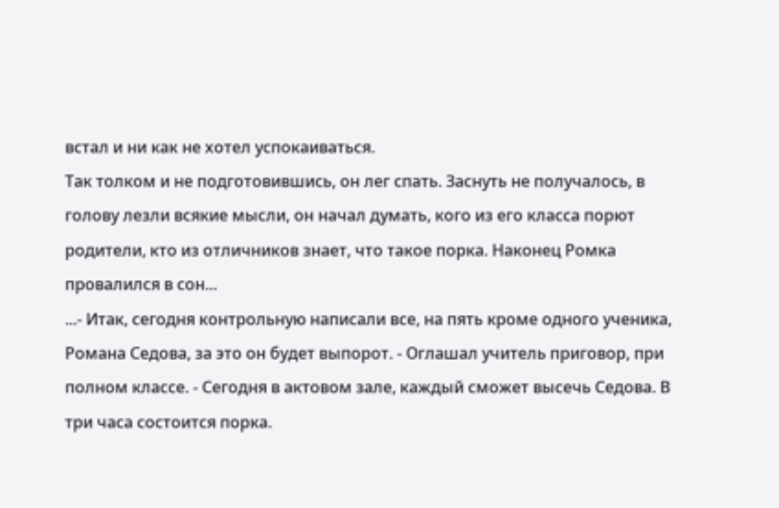встал и ни как не хотел успокаиваться.
Так толком и не подготовившись, он лег спать. Заснуть не получалось, в голову лезли всякие мысли, он начал думать, кого из его класса порют родители, кто из отличников знает, что такое порка. Наконец Ромка провалился в сон...
...- Итак, сегодня контрольную написали все, на пять кроме одного ученика, Романа Седова, за это он будет выпорот. - Оглашал учитель приговор, при полном классе. - Сегодня в актовом зале, каждый сможет высечь Седова. В три часа состоится порка.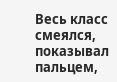Весь класс смеялся, показывал пальцем,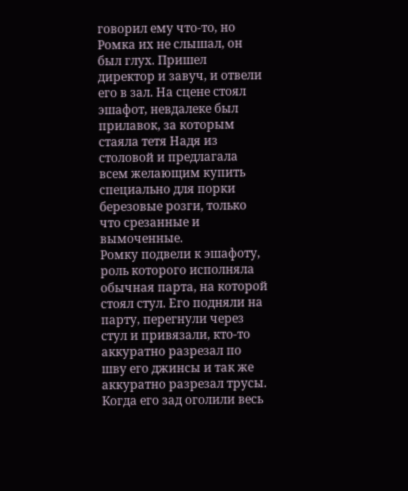говорил ему что-то, но Ромка их не слышал, он был глух. Пришел директор и завуч, и отвели его в зал. На сцене стоял эшафот, невдалеке был прилавок, за которым стаяла тетя Надя из столовой и предлагала всем желающим купить специально для порки березовые розги, только что срезанные и вымоченные.
Ромку подвели к эшафоту, роль которого исполняла обычная парта, на которой стоял стул. Его подняли на парту, перегнули через стул и привязали, кто-то аккуратно разрезал по шву его джинсы и так же аккуратно разрезал трусы. Когда его зад оголили весь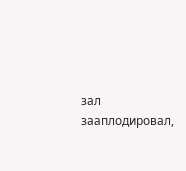зал зааплодировал,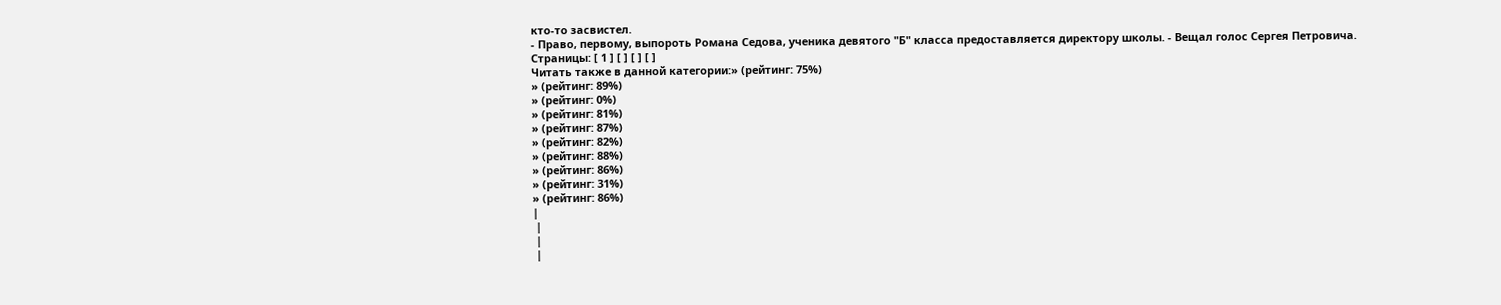кто-то засвистел.
- Право, первому, выпороть Романа Седова, ученика девятого "Б" класса предоставляется директору школы. - Вещал голос Сергея Петровича.
Страницы: [ 1 ] [ ] [ ] [ ]
Читать также в данной категории:» (рейтинг: 75%)
» (рейтинг: 89%)
» (рейтинг: 0%)
» (рейтинг: 81%)
» (рейтинг: 87%)
» (рейтинг: 82%)
» (рейтинг: 88%)
» (рейтинг: 86%)
» (рейтинг: 31%)
» (рейтинг: 86%)
|
 |
 |
 |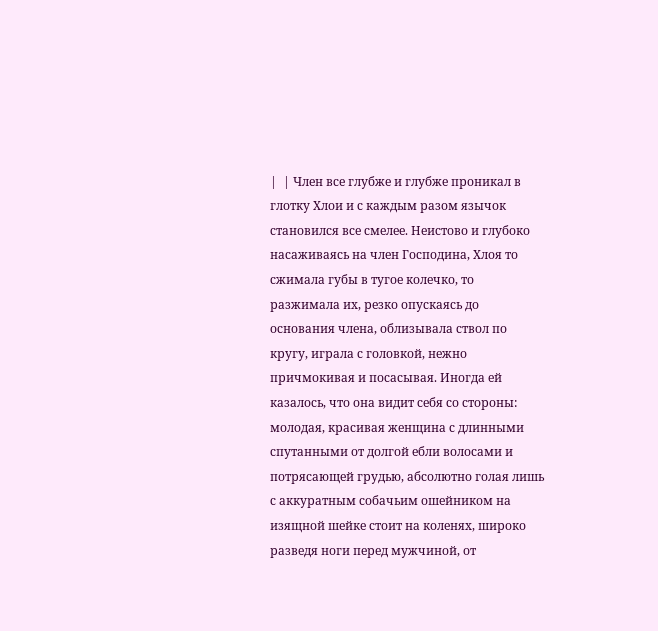|  | Член все глубже и глубже проникал в глотку Хлои и с каждым разом язычок становился все смелее. Неистово и глубоко насаживаясь на член Господина, Хлоя то сжимала губы в тугое колечко, то разжимала их, резко опускаясь до основания члена, облизывала ствол по кругу, играла с головкой, нежно причмокивая и посасывая. Иногда ей казалось, что она видит себя со стороны: молодая, красивая женщина с длинными спутанными от долгой ебли волосами и потрясающей грудью, абсолютно голая лишь с аккуратным собачьим ошейником на изящной шейке стоит на коленях, широко разведя ноги перед мужчиной, от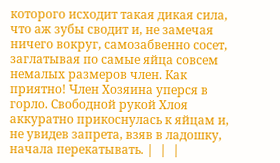которого исходит такая дикая сила, что аж зубы сводит и, не замечая ничего вокруг, самозабвенно сосет, заглатывая по самые яйца совсем немалых размеров член. Как приятно! Член Хозяина уперся в горло. Свободной рукой Хлоя аккуратно прикоснулась к яйцам и, не увидев запрета, взяв в ладошку, начала перекатывать. |  |  |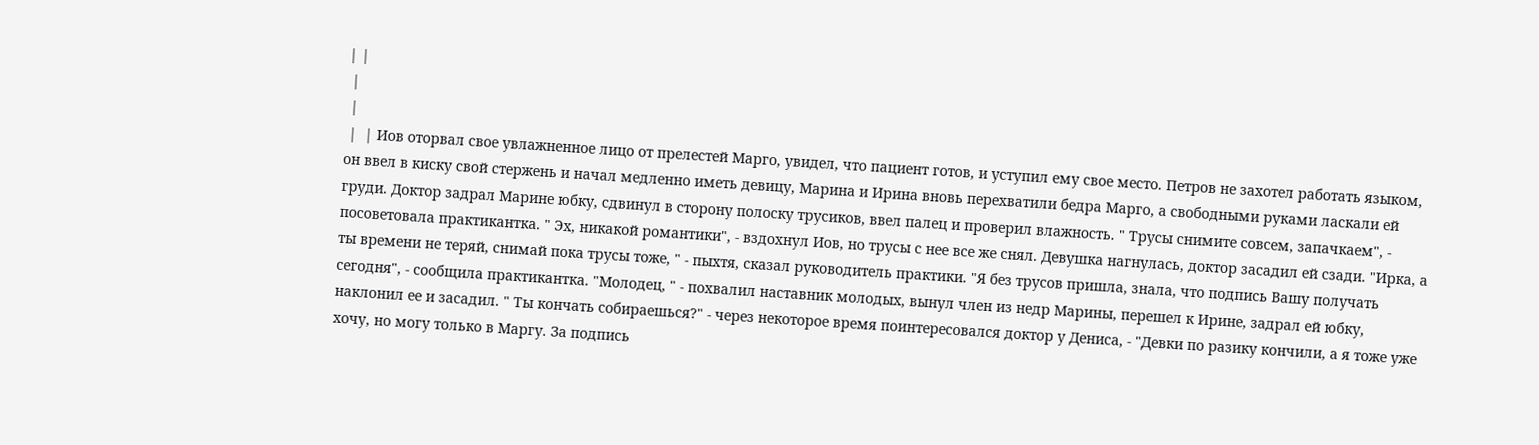| |
 |
 |
 |  | Иов оторвал свое увлажненное лицо от прелестей Марго, увидел, что пациент готов, и уступил ему свое место. Петров не захотел работать языком, он ввел в киску свой стержень и начал медленно иметь девицу, Марина и Ирина вновь перехватили бедра Марго, а свободными руками ласкали ей груди. Доктор задрал Марине юбку, сдвинул в сторону полоску трусиков, ввел палец и проверил влажность. " Трусы снимите совсем, запачкаем", - посоветовала практикантка. " Эх, никакой романтики", - вздохнул Иов, но трусы с нее все же снял. Девушка нагнулась, доктор засадил ей сзади. "Ирка, а ты времени не теряй, снимай пока трусы тоже, " - пыхтя, сказал руководитель практики. "Я без трусов пришла, знала, что подпись Вашу получать сегодня", - сообщила практикантка. "Молодец, " - похвалил наставник молодых, вынул член из недр Марины, перешел к Ирине, задрал ей юбку, наклонил ее и засадил. " Ты кончать собираешься?" - через некоторое время поинтересовался доктор у Дениса, - "Девки по разику кончили, а я тоже уже хочу, но могу только в Маргу. За подпись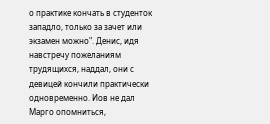о практике кончать в студенток западло, только за зачет или экзамен можно". Денис, идя навстречу пожеланиям трудящихся, наддал, они с девицей кончили практически одновременно. Иов не дал Марго опомниться,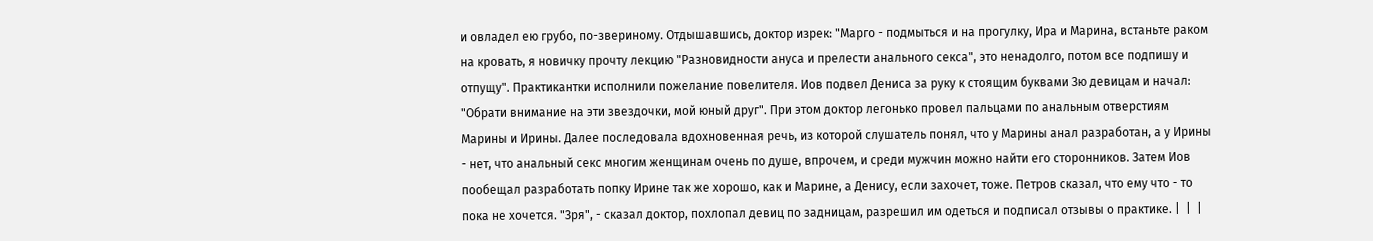и овладел ею грубо, по-звериному. Отдышавшись, доктор изрек: "Марго - подмыться и на прогулку, Ира и Марина, встаньте раком на кровать, я новичку прочту лекцию "Разновидности ануса и прелести анального секса", это ненадолго, потом все подпишу и отпущу". Практикантки исполнили пожелание повелителя. Иов подвел Дениса за руку к стоящим буквами Зю девицам и начал: "Обрати внимание на эти звездочки, мой юный друг". При этом доктор легонько провел пальцами по анальным отверстиям Марины и Ирины. Далее последовала вдохновенная речь, из которой слушатель понял, что у Марины анал разработан, а у Ирины - нет, что анальный секс многим женщинам очень по душе, впрочем, и среди мужчин можно найти его сторонников. Затем Иов пообещал разработать попку Ирине так же хорошо, как и Марине, а Денису, если захочет, тоже. Петров сказал, что ему что - то пока не хочется. "Зря", - сказал доктор, похлопал девиц по задницам, разрешил им одеться и подписал отзывы о практике. |  |  |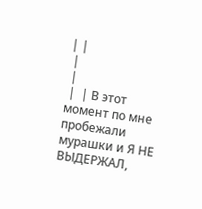| |
 |
 |
 |  | В этот момент по мне пробежали мурашки и Я НЕ ВЫДЕРЖАЛ,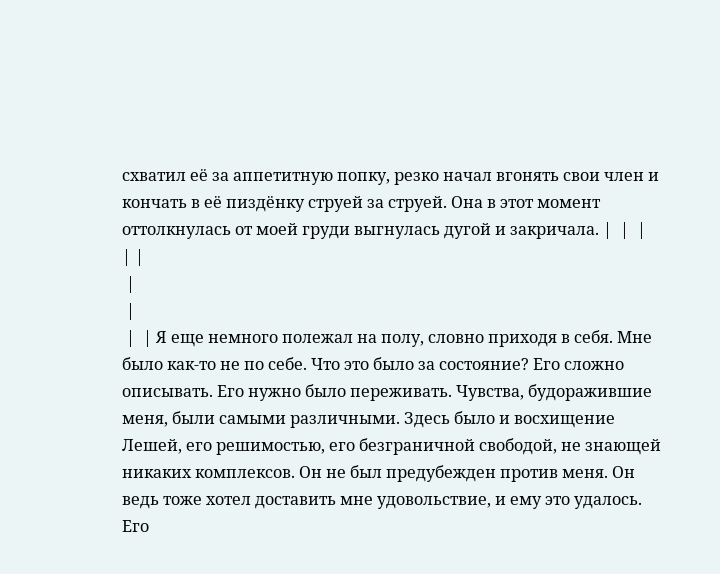схватил её за аппетитную попку, резко начал вгонять свои член и кончать в её пиздёнку струей за струей. Она в этот момент оттолкнулась от моей груди выгнулась дугой и закричала. |  |  |
| |
 |
 |
 |  | Я еще немного полежал на полу, словно приходя в себя. Мне было как-то не по себе. Что это было за состояние? Его сложно описывать. Его нужно было переживать. Чувства, будоражившие меня, были самыми различными. Здесь было и восхищение Лешей, его решимостью, его безграничной свободой, не знающей никаких комплексов. Он не был предубежден против меня. Он ведь тоже хотел доставить мне удовольствие, и ему это удалось. Его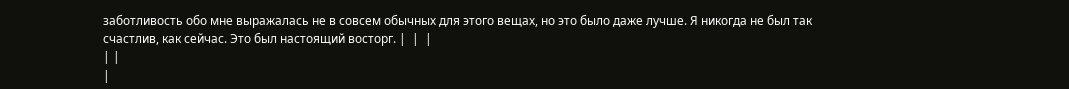заботливость обо мне выражалась не в совсем обычных для этого вещах, но это было даже лучше. Я никогда не был так счастлив, как сейчас. Это был настоящий восторг. |  |  |
| |
|